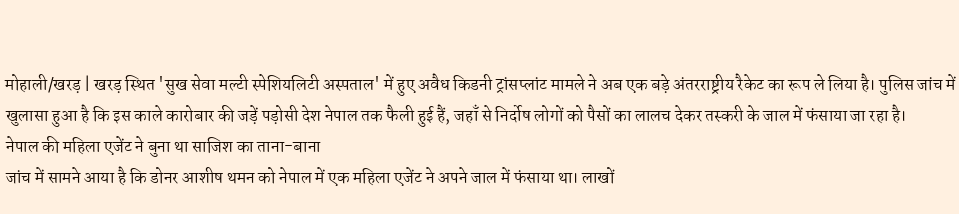मोहाली/खरड़ | खरड़ स्थित 'सुख सेवा मल्टी स्पेशियलिटी अस्पताल' में हुए अवैध किडनी ट्रांसप्लांट मामले ने अब एक बड़े अंतरराष्ट्रीय रैकेट का रूप ले लिया है। पुलिस जांच में खुलासा हुआ है कि इस काले कारोबार की जड़ें पड़ोसी देश नेपाल तक फैली हुई हैं, जहाँ से निर्दोष लोगों को पैसों का लालच देकर तस्करी के जाल में फंसाया जा रहा है।
नेपाल की महिला एजेंट ने बुना था साजिश का ताना-बाना
जांच में सामने आया है कि डोनर आशीष थमन को नेपाल में एक महिला एजेंट ने अपने जाल में फंसाया था। लाखों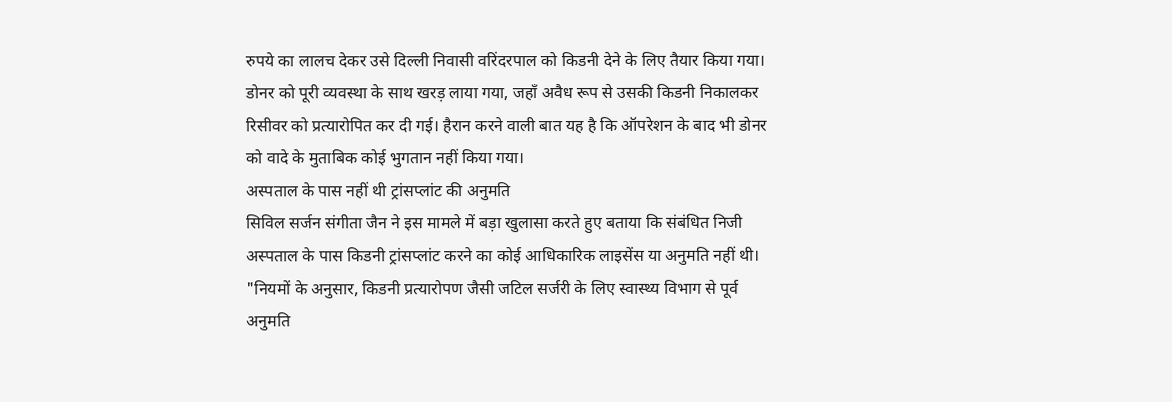रुपये का लालच देकर उसे दिल्ली निवासी वरिंदरपाल को किडनी देने के लिए तैयार किया गया। डोनर को पूरी व्यवस्था के साथ खरड़ लाया गया, जहाँ अवैध रूप से उसकी किडनी निकालकर रिसीवर को प्रत्यारोपित कर दी गई। हैरान करने वाली बात यह है कि ऑपरेशन के बाद भी डोनर को वादे के मुताबिक कोई भुगतान नहीं किया गया।
अस्पताल के पास नहीं थी ट्रांसप्लांट की अनुमति
सिविल सर्जन संगीता जैन ने इस मामले में बड़ा खुलासा करते हुए बताया कि संबंधित निजी अस्पताल के पास किडनी ट्रांसप्लांट करने का कोई आधिकारिक लाइसेंस या अनुमति नहीं थी।
"नियमों के अनुसार, किडनी प्रत्यारोपण जैसी जटिल सर्जरी के लिए स्वास्थ्य विभाग से पूर्व अनुमति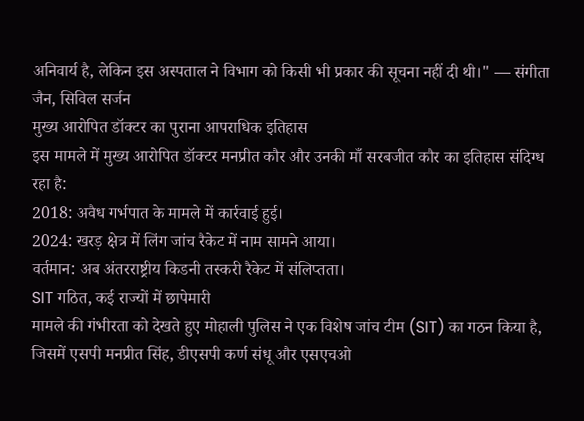अनिवार्य है, लेकिन इस अस्पताल ने विभाग को किसी भी प्रकार की सूचना नहीं दी थी।" — संगीता जैन, सिविल सर्जन
मुख्य आरोपित डॉक्टर का पुराना आपराधिक इतिहास
इस मामले में मुख्य आरोपित डॉक्टर मनप्रीत कौर और उनकी माँ सरबजीत कौर का इतिहास संदिग्ध रहा है:
2018: अवैध गर्भपात के मामले में कार्रवाई हुई।
2024: खरड़ क्षेत्र में लिंग जांच रैकेट में नाम सामने आया।
वर्तमान: अब अंतरराष्ट्रीय किडनी तस्करी रैकेट में संलिप्तता।
SIT गठित, कई राज्यों में छापेमारी
मामले की गंभीरता को देखते हुए मोहाली पुलिस ने एक विशेष जांच टीम (SIT) का गठन किया है, जिसमें एसपी मनप्रीत सिंह, डीएसपी कर्ण संधू और एसएचओ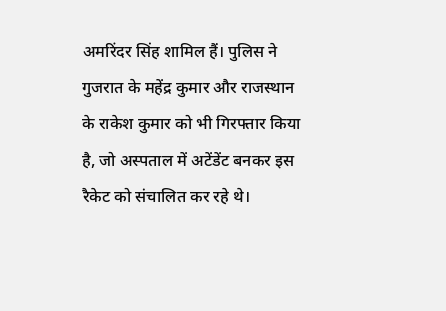अमरिंदर सिंह शामिल हैं। पुलिस ने गुजरात के महेंद्र कुमार और राजस्थान के राकेश कुमार को भी गिरफ्तार किया है, जो अस्पताल में अटेंडेंट बनकर इस रैकेट को संचालित कर रहे थे।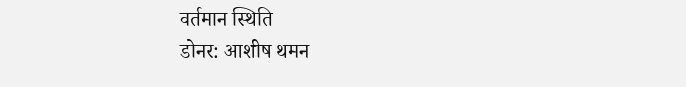वर्तमान स्थिति
डोनर: आशीष थमन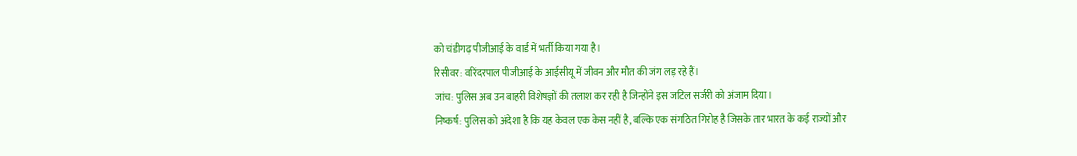को चंडीगढ़ पीजीआई के वार्ड में भर्ती किया गया है।
रिसीवर: वरिंदरपाल पीजीआई के आईसीयू में जीवन और मौत की जंग लड़ रहे हैं।
जांच: पुलिस अब उन बाहरी विशेषज्ञों की तलाश कर रही है जिन्होंने इस जटिल सर्जरी को अंजाम दिया।
निष्कर्ष: पुलिस को अंदेशा है कि यह केवल एक केस नहीं है, बल्कि एक संगठित गिरोह है जिसके तार भारत के कई राज्यों और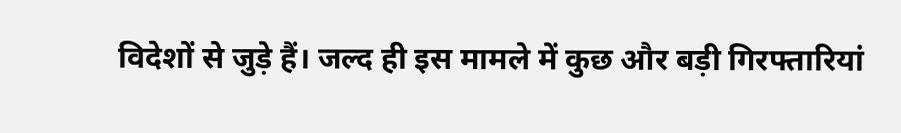विदेशों से जुड़े हैं। जल्द ही इस मामले में कुछ और बड़ी गिरफ्तारियां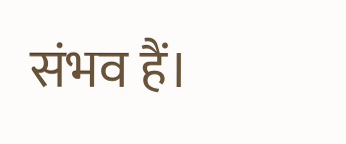संभव हैं।